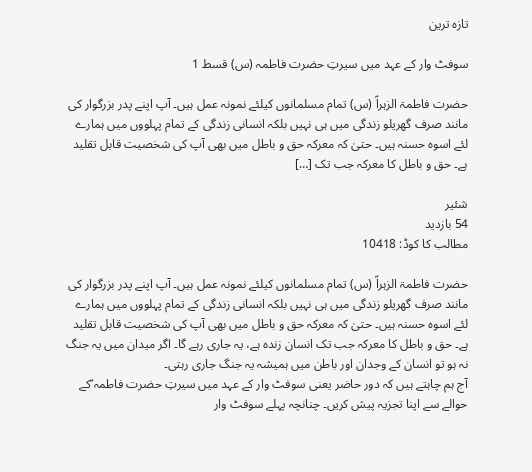تازہ ترین

سوفٹ وار کے عہد میں سیرتِ حضرت فاطمہ (س) قسط 1

حضرت فاطمۃ الزہراؑ (س) تمام مسلمانوں کیلئے نمونہ عمل ہیں۔ آپ اپنے پدر بزرگوار کی مانند صرف گھریلو زندگی میں ہی نہیں بلکہ انسانی زندگی کے تمام پہلووں میں ہمارے لئے اسوہ حسنہ ہیں۔ حتیٰ کہ معرکہ حق و باطل میں بھی آپ کی شخصیت قابل تقلید ہے۔ حق و باطل کا معرکہ جب تک […]

شئیر
54 بازدید
مطالب کا کوڈ: 10418

حضرت فاطمۃ الزہراؑ (س) تمام مسلمانوں کیلئے نمونہ عمل ہیں۔ آپ اپنے پدر بزرگوار کی مانند صرف گھریلو زندگی میں ہی نہیں بلکہ انسانی زندگی کے تمام پہلووں میں ہمارے لئے اسوہ حسنہ ہیں۔ حتیٰ کہ معرکہ حق و باطل میں بھی آپ کی شخصیت قابل تقلید ہے۔ حق و باطل کا معرکہ جب تک انسان زنده ہے، یہ جاری رہے گا۔ اگر میدان میں یہ جنگ نہ ہو تو انسان کے وجدان اور باطن میں ہمیشہ یہ جنگ جاری رہتی۔
آج ہم چاہتے ہیں کہ دور حاضر یعنی سوفٹ وار کے عہد میں سیرتِ حضرت فاطمہ ؑکے حوالے سے اپنا تجزیہ پیش کریں۔ چنانچہ پہلے سوفٹ وار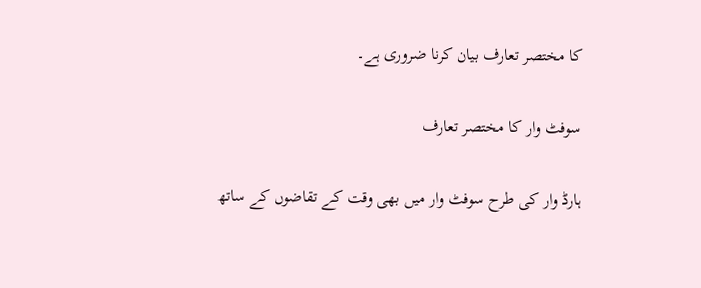کا مختصر تعارف بیان کرنا ضروری ہے۔

سوفٹ وار کا مختصر تعارف

ہارڈ وار کی طرح سوفٹ وار میں بھی وقت کے تقاضوں کے ساتھ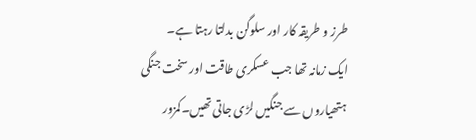طرز و طریقہ کار اور سلوگن بدلتا رہتا ہے۔
ایک زمانہ تھا جب عسکری طاقت اور سخت جنگی ہتھیاروں سے جنگیں لڑی جاتی تھیں۔کمزور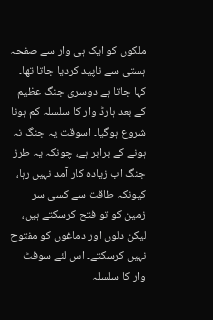ملکوں کو ایک ہی وار سے صفحہ ہستی سے ناپید کردیا جاتا تھا۔ کہا جاتا ہے دوسری جنگ عظیم کے بعد ہارڈ وار کا سلسلہ کم ہونا شروع ہوگیا۔ اسوقت یہ جنگ نہ ہونے کے برابر ہے، چونکہ یہ طرز جنگ اب زیاده کار آمد نہیں رہا، کیونکہ طاقت سے کسی سر زمین کو تو فتح کرسکتے ہیں، لیکن دلوں اور دماغوں کو مفتوح نہیں کرسکتے۔ اس لئے سوفٹ وار کا سلسلہ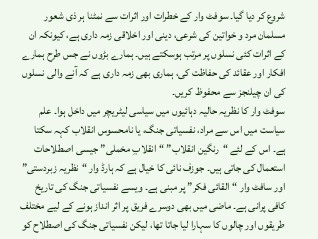شروع کر دیا گیا۔ سوفٹ وار کے خطرات اور اثرات سے نمٹنا ہر ذی شعور مسلمان مرد و خواتین کی شرعی، دینی اور اخلاقی زمہ داری ہے، کیونکہ ان کے اثرات کئی نسلوں پر مرتب ہوسکتے ہیں۔ ہمارے بڑوں نے جس طرح ہمارے افکار اور عقائد کی حفاظت کی، ہماری بھی زمہ داری ہے کہ آنے والی نسلوں کی ان چیلنجز سے محفوظ کریں۔
سوفٹ وار کا نظریہ حالیہ دہائیوں میں سیاسی لیٹریچر میں داخل ہوا۔ علم سیاست میں اس سے مراد، نفسیاتی جنگ، یا نامحسوس انقلاب کہہ سکتا ہے۔ اس کے لئے “رنگین انقلاب” “انقلابِ مخملی” جیسی اصطلاحات استعمال کی جاتی ہیں۔ جوزف نائی کا خیال ہے کہ ہارڈ وار “نظریہ زبردستی” اور سافٹ وار “القائی فکر” پر مبنی ہے۔ ویسے نفسیاتی جنگ کی تاریخ کافی پرانی ہے۔ ماضی میں بھی دوسرے فریق پر اثر انداز ہونے کے لیے مختلف طریقوں اور چالوں کا سہارا لیا جاتا تھا، لیکن نفسیاتی جنگ کی اصطلاح کو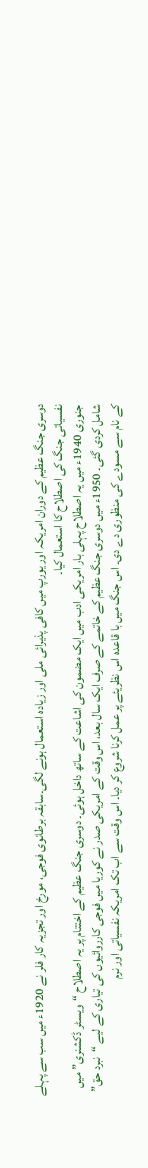دوسری جنگ عظیم کے دوران امریکہ اور یورپ میں کافی پذیرائی ملی اور زیادہ استعمال ہونے لگی۔سابقہ برطانوی فوجی، مورخ اور تجزیہ کار فلر نے 1920ء میں سب سے پہلے نفسیاتی جنگ کی اصطلاح کا استعمال کیا۔
جنوری 1940ء میں یہ اصطلاح پہلی بار امریکی ادب میں ایک مضمون کی اشاعت کے ساتھ داخل ہوئی۔ دوسری جنگ عظیم کے اختتام پر یہ اصطلاح “ویسٹر ڈکشنری” میں شامل کردی گئی۔ 1950ء میں دوسری جنگ عظیم کے خاتمے کے صرف ایک سال بعد، اس وقت کے امریکی صدر نے کوریا میں فوجی کارروائیوں کی تیاری کے لیے “نبرد حق” کے نام سے مسودے کی منظوری دے دی۔ اس جنگ میں با قاعده اس نظریئے پر عمل کرنا شروع کر دیا۔ اس وقت سے اب تک امریکہ نفسیاتی اور نرم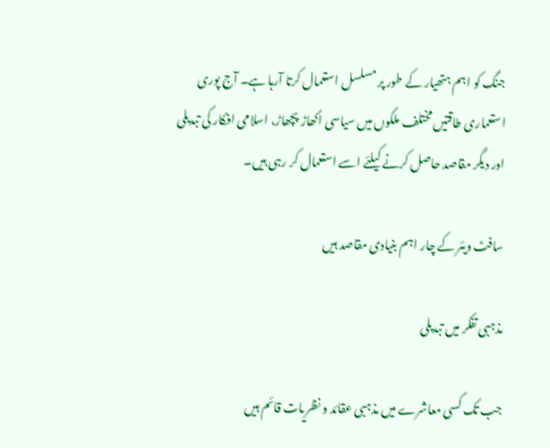جنگ کو اہم ہتھیار کے طور پر مسلسل استعمال کرتا آرہا ہے۔ آج پوری استعماری طاقتیں مختلف ملکوں میں سیاسی اکھاڑ پچھاڑ، اسلامی افکار کی تبدیلی اور دیگر مقاصد حاصل کرنے کیلئے اسے استعمال کر رہی ہیں۔

سافٹ ویئر کے چار اہم بنیادی مقاصد ہیں

مذہبی تفکر میں تبدیلی

جب تک کسی معاشرے میں مذہبی عقائد و نظریات قائم ہیں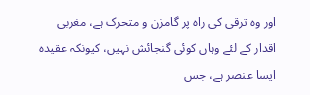اور وہ ترقی کی راہ پر گامزن و متحرک ہے، مغربی اقدار کے لئے وہاں کوئی گنجائش نہیں، کیونکہ عقیدہ ایسا عنصر ہے، جس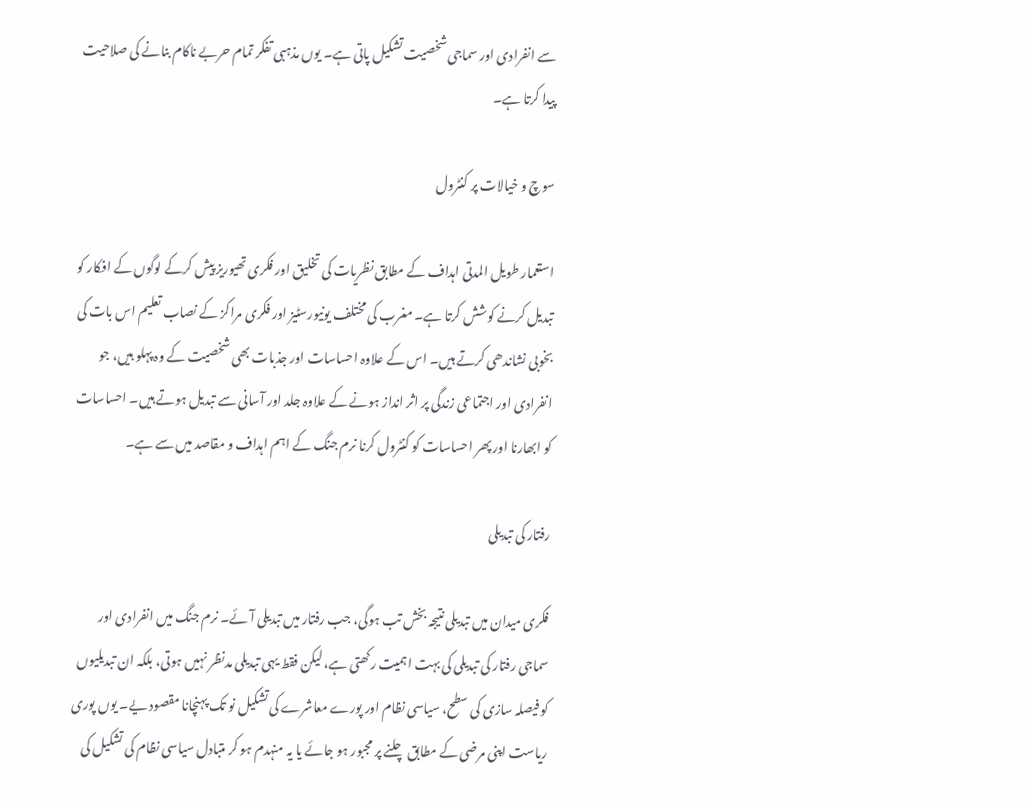سے انفرادی اور سماجی شخصیت تشکیل پاتی ہے۔ یوں مذہبی تفکر تمام حربے ناکام بنانے کی صلاحیت پیدا کرتا ہے۔

سوچ و خیالات پر کنٹرول

استعمار طویل المدتی اہداف کے مطابق نظریات کی تخلیق اور فکری تھیوریز پیش کرکے لوگوں کے افکار کو تبدیل کرنے کوشش کرتا ہے۔ مغرب کی مختلف یونیورسٹیز اور فکری مراکز کے نصاب تعلیم اس بات کی بخوبی نشاندھی کرتے ہیں۔ اس کے علاوہ احساسات اور جذبات بھی شخصیت کے وہ پہلو ہیں، جو انفرادی اور اجتماعی زندگی پر اثر انداز ہونے کے علاوہ جلد اور آسانی سے تبدیل ہوتے ہیں۔ احساسات کو ابھارنا اور پھر احساسات کو کنٹرول کرنا نرم جنگ کے اہم اہداف و مقاصد میں سے ہے۔

رفتار کی تبدیلی

فکری میدان میں تبدیلی نتیجہ بخش تب ہوگی، جب رفتار میں تبدیلی آئے۔ نرم جنگ میں انفرادی اور سماجی رفتار کی تبدیلی کی بہت اہمیت رکھتی ہے، لیکن فقط یہی تبدیلی مدنظر نہیں ہوتی، بلکہ ان تبدیلیوں کو فیصلہ سازی کی سطح، سیاسی نظام اور پورے معاشرے کی تشکیل نو تک پہنچانا مقصود یے۔ یوں پوری ریاست اپنی مرضی کے مطابق چلنے پر مجبور ہو جائے یا یہ منہدم ہو کر متبادل سیاسی نظام کی تشکیل کی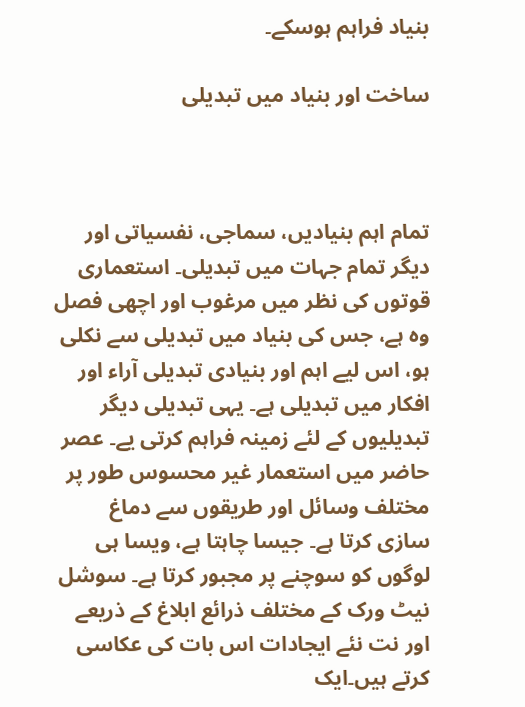بنیاد فراہم ہوسکے۔

ساخت اور بنیاد میں تبدیلی



تمام اہم بنیادیں، سماجی، نفسیاتی اور دیگر تمام جہات میں تبدیلی۔ استعماری قوتوں کی نظر میں مرغوب اور اچھی فصل وہ ہے، جس کی بنیاد میں تبدیلی سے نکلی ہو، اس لیے اہم اور بنیادی تبدیلی آراء اور افکار میں تبدیلی ہے۔ یہی تبدیلی دیگر تبدیلیوں کے لئے زمینہ فراہم کرتی یے۔ عصر حاضر میں استعمار غیر محسوس طور پر مختلف وسائل اور طریقوں سے دماغ سازی کرتا ہے۔ جیسا چاہتا ہے، ویسا ہی لوگوں کو سوچنے پر مجبور کرتا ہے۔ سوشل نیٹ ورک کے مختلف ذرائع ابلاغ کے ذریعے اور نت نئے ایجادات اس بات کی عکاسی کرتے ہیں۔ایک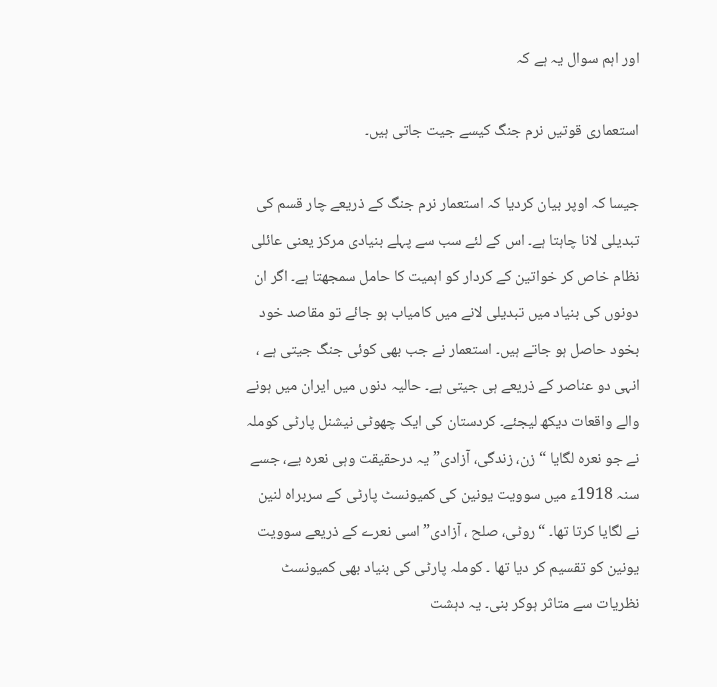اور اہم سوال یہ ہے کہ

استعماری قوتیں نرم جنگ کیسے جیت جاتی ہیں۔

جیسا کہ اوپر بیان کردیا کہ استعمار نرم جنگ کے ذریعے چار قسم کی تبدیلی لانا چاہتا ہے۔ اس کے لئے سب سے پہلے بنیادی مرکز یعنی عائلی نظام خاص کر خواتین کے کردار کو اہمیت کا حامل سمجھتا ہے۔ اگر ان دونوں کی بنیاد میں تبدیلی لانے میں کامیاب ہو جائے تو مقاصد خود بخود حاصل ہو جاتے ہیں۔ استعمار نے جب بھی کوئی جنگ جیتی ہے ، انہی دو عناصر کے ذریعے ہی جیتی ہے۔ حالیہ دنوں میں ایران میں ہونے والے واقعات دیکھ لیجئے۔ کردستان کی ایک چھوٹی نیشنل پارٹی کوملہ نے جو نعره لگایا “زن، زندگی، آزادی” یہ درحقیقت وہی نعرہ یے، جسے سنہ 1918ء میں سوویت یونین کی کمیونسٹ پارٹی کے سربراہ لنین نے لگایا کرتا تھا۔ “روٹی، صلح ، آزادی” اسی نعرے کے ذریعے سوویت یونین کو تقسیم کر دیا تھا ۔ کوملہ پارٹی کی بنیاد بھی کمیونسٹ نظریات سے متاثر ہوکر بنی۔ یہ دہشت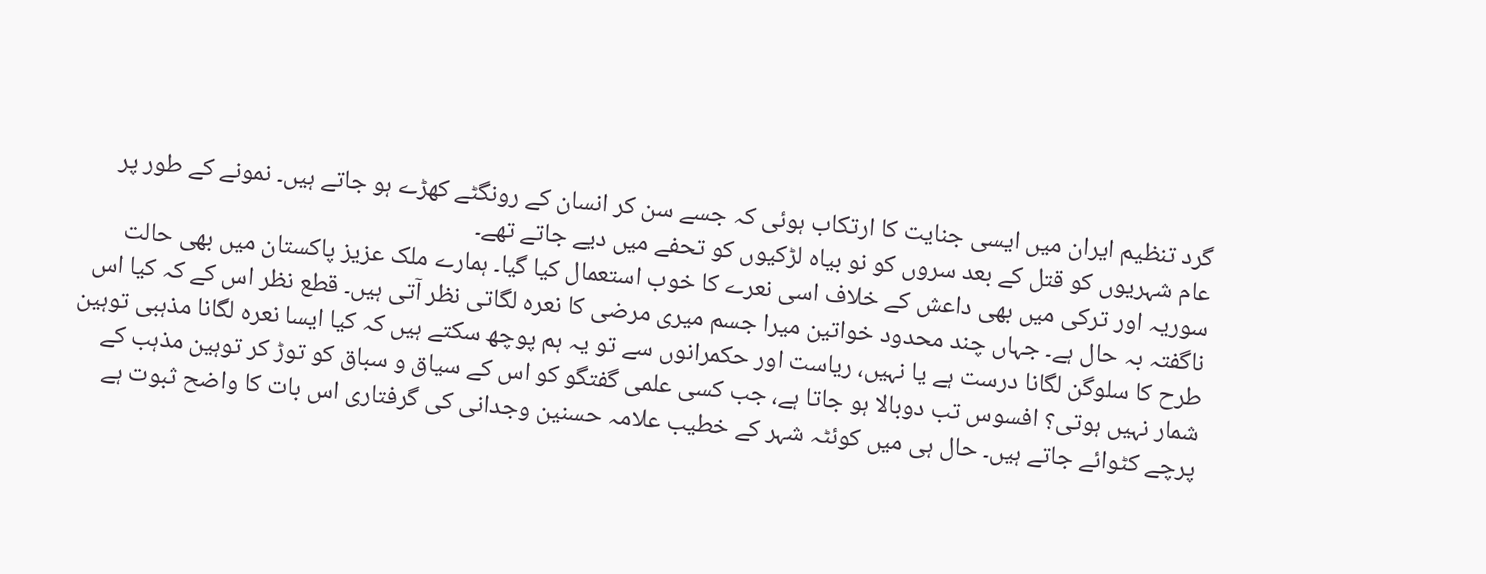گرد تنظیم ایران میں ایسی جنایت کا ارتکاب ہوئی کہ جسے سن کر انسان کے رونگٹے کھڑے ہو جاتے ہیں۔ نمونے کے طور پر عام شہریوں کو قتل کے بعد سروں کو نو بیاہ لڑکیوں کو تحفے میں دیے جاتے تھے۔
سوریہ اور ترکی میں بھی داعش کے خلاف اسی نعرے کا خوب استعمال کیا گیا۔ ہمارے ملک عزیز پاکستان میں بھی حالت ناگفتہ بہ حال ہے۔ جہاں چند محدود خواتین میرا جسم میری مرضی کا نعرہ لگاتی نظر آتی ہیں۔ قطع نظر اس کے کہ کیا اس طرح کا سلوگن لگانا درست ہے یا نہیں، ریاست اور حکمرانوں سے تو یہ ہم پوچھ سکتے ہیں کہ کیا ایسا نعرہ لگانا مذہبی توہین شمار نہیں ہوتی؟ افسوس تب دوبالا ہو جاتا ہے، جب کسی علمی گفتگو کو اس کے سیاق و سباق کو توڑ کر توہین مذہب کے پرچے کٹوائے جاتے ہیں۔ حال ہی میں کوئٹہ شہر کے خطیب علامہ حسنین وجدانی کی گرفتاری اس بات کا واضح ثبوت ہے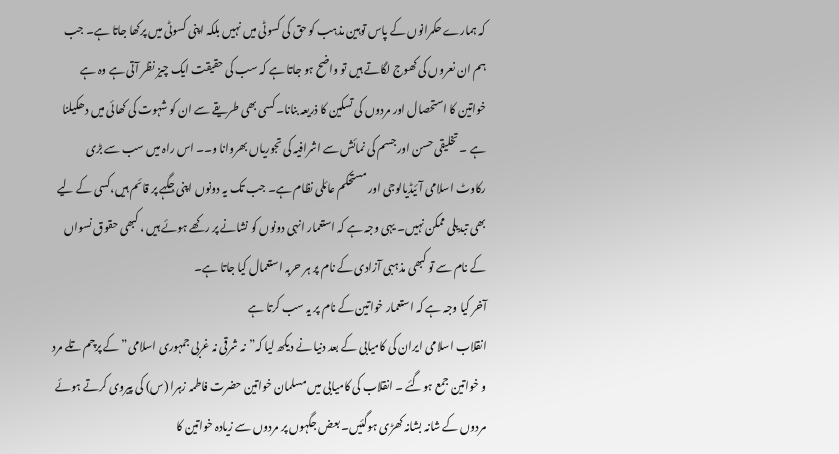کہ ہمارے حکمرانوں کے پاس توہین مذہب کو حق کی کسوٹی میں نہیں بلکہ اپنی کسوٹی میں پرکھا جاتا ہے۔ جب ہم ان نعروں کی کھوج لگاتے ہیں تو واضح ہو جاتا ہے کہ سب کی حقیقت ایک چیز نظر آتی ہے وہ ہے خواتین کا استحصال اور مردوں کی تسکین کا ذریعہ بنانا۔ کسی بھی طریقے سے ان کو شہوت کی کھائی میں دھکیلنا ہے ۔ تخلیقی حسن اور جسم کی نمائش سے اشرافیہ کی تجوریاں بھروانا و۔۔ اس راہ میں سب سے بڑی رکاوٹ اسلامی آئیڈیالوجی اور مستحکم عائلی نظام ہے۔ جب تک یہ دونوں اپنی جگہے پر قائم ہیں،کسی کے لیے بھی تبدیلی ممکن نہیں۔ یہی وجہ ہے کہ استعمار انہی دونوں کو نشانے پر رکھے ہوئے ہیں ، کبھی حقوق نسواں کے نام سے تو کبھی مذہبی آزادی کے نام پر ہر حربہ استعمال کیا جاتا ہے۔
آخر کیا وجہ ہے کہ استعمار خواتین کے نام پر یہ سب کرتا ہے
انقلاب اسلامی ایران کی کامیابی کے بعد دنیا نے دیکھ لیا کہ”نہ شرقی نہ غربی جمہوری اسلامی” کے پرچم تلے مرد و خواتین جمع ہوگئے ۔ انقلاب کی کامیابی میں مسلمان خواتین حضرت فاطمہ زہرا (س) کی پیروی کرتے ہوئے مردوں کے شانہ بشانہ کھڑی ہوگئیں۔ بعض جگہوں پر مردوں سے زیادہ خواتین کا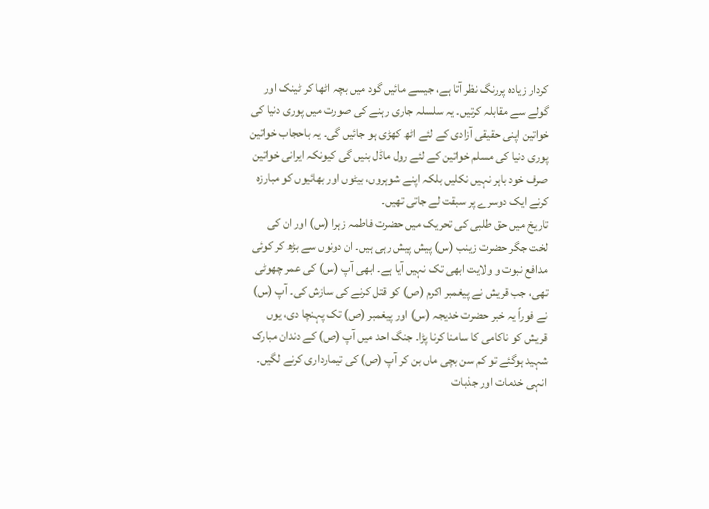کردار زیادہ پررنگ نظر آتا ہے، جیسے مائیں گود میں بچہ اٹھا کر ٹینک اور گولے سے مقابلہ کرتیں۔ یہ سلسلہ جاری رہنے کی صورت میں پوری دنیا کی خواتین اپنی حقیقی آزادی کے لئے اٹھ کھڑی ہو جائیں گی۔ یہ باحجاب خواتین پوری دنیا کی مسلم خواتین کے لئے رول ماڈل بنیں گی کیونکہ ایرانی خواتین صرف خود باہر نہیں نکلیں بلکہ اپنے شوہروں، بیٹوں اور بھائیوں کو مبارزه کرنے ایک دوسرے پر سبقت لے جاتی تھیں۔
تاریخ میں حق طلبی کی تحریک میں حضرت فاطمہ زہرا (س) اور ان کی لخت جگر حضرت زینب (س) پیش پیش رہی ہیں۔ ان دونوں سے بڑھ کر کوئی مدافع نبوت و ولایت ابھی تک نہیں آیا ہے۔ ابھی آپ (س) کی عمر چھوٹی تھی، جب قریش نے پیغمبر اکرم (ص) کو قتل کرنے کی سازش کی۔ آپ (س) نے فوراً یہ خبر حضرت خدیجہ (س) اور پیغمبر (ص) تک پہنچا دی، یوں قریش کو ناکامی کا سامنا کرنا پڑا۔ جنگ احد میں آپ (ص) کے دندان مبارک شہید ہوگئے تو کم سن بچی ماں بن کر آپ (ص) کی تیمارداری کرنے لگیں۔ انہی خدمات اور جذبات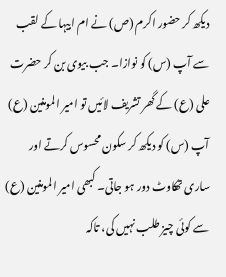دیکھ کر حضور اکرم (ص) نے ام ابیہا کے لقب سے آپ (س) کو نوازا۔ جب بیوی بن کر حضرت علی (ع) کے گھر تشریف لائیں تو امیر المومنین (ع) آپ (س) کو دیکھ کر سکون محسوس کرتے اور ساری تھکاوٹ دور ہو جاتی۔ کبھی امیر المومنین (ع) سے کوئی چیز طلب نہیں کی، تاکہ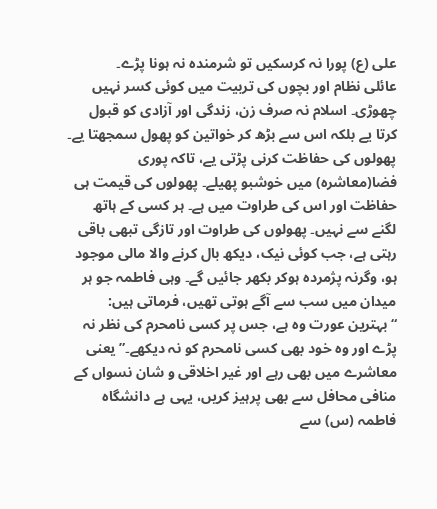علی (ع) پورا نہ کرسکیں تو شرمندہ نہ ہونا پڑے۔
عائلی نظام اور بچوں کی تربیت میں کوئی کسر نہیں چھوڑی۔ اسلام نہ صرف زن، زندگی اور آزادی کو قبول کرتا یے بلکہ اس سے بڑھ کر خواتین کو پھول سمجھتا یے۔ پھولوں کی حفاظت کرنی پڑتی یے، تاکہ پوری فضا(معاشرہ) میں خوشبو پھیلے۔ پھولوں کی قیمت ہی حفاظت اور اس کی طراوت میں ہے۔ ہر کسی کے ہاتھ لگنے سے نہیں۔ پھولوں کی طراوت اور تازگی تبھی باقی رہتی ہے، جب کوئی نیک، دیکھ بال کرنے والا مالی موجود ہو، وگرنہ پژمرده ہوکر بکھر جائیں گے۔ وہی فاطمہ جو ہر میدان میں سب سے آگے ہوتی تھیں، فرماتی ہیں: “بہترین عورت وہ ہے، جس پر کسی نامحرم کی نظر نہ پڑے اور وہ خود بھی کسی نامحرم کو نہ دیکھے۔” یعنی معاشرے میں بھی رہے اور غیر اخلاقی و شان نسواں کے منافی محافل سے بھی پرہیز کریں، یہی ہے دانشگاہ فاطمہ (س) سے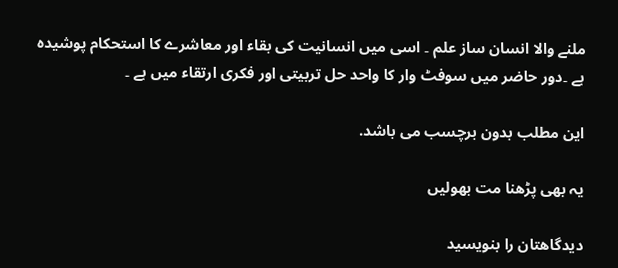ملنے والا انسان ساز علم ۔ اسی میں انسانیت کی بقاء اور معاشرے کا استحکام پوشیدہ ہے ۔دور حاضر میں سوفٹ وار کا واحد حل تربیتی اور فکری ارتقاء میں ہے ۔

این مطلب بدون برچسب می باشد.

یہ بھی پڑھنا مت بھولیں

دیدگاهتان را بنویسید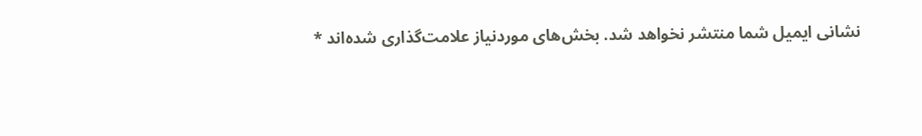نشانی ایمیل شما منتشر نخواهد شد. بخش‌های موردنیاز علامت‌گذاری شده‌اند *